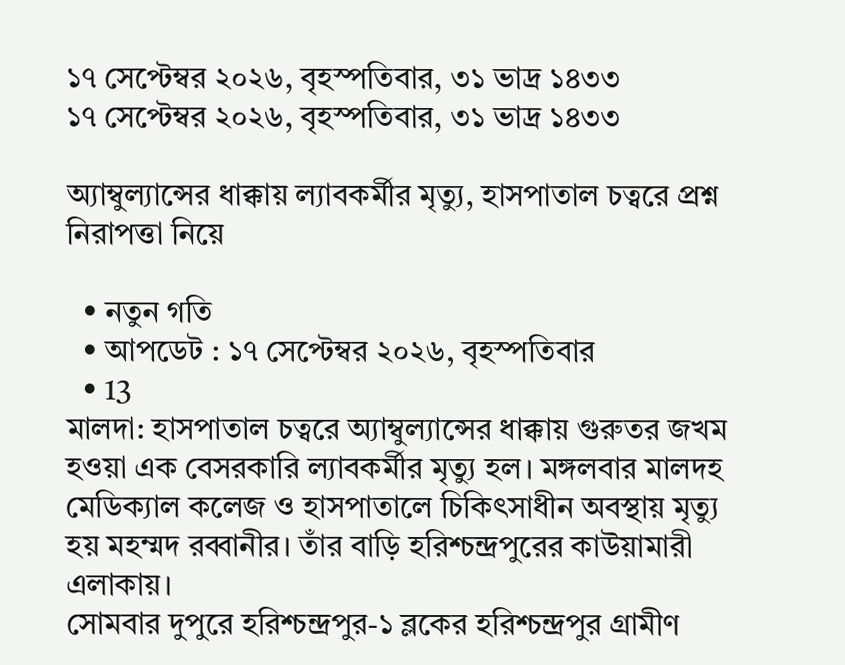১৭ সেপ্টেম্বর ২০২৬, বৃহস্পতিবার, ৩১ ভাদ্র ১৪৩৩
১৭ সেপ্টেম্বর ২০২৬, বৃহস্পতিবার, ৩১ ভাদ্র ১৪৩৩

অ্যাম্বুল্যান্সের ধাক্কায় ল্যাবকর্মীর মৃত্যু, হাসপাতাল চত্বরে প্রশ্ন নিরাপত্তা নিয়ে

  • নতুন গতি
  • আপডেট : ১৭ সেপ্টেম্বর ২০২৬, বৃহস্পতিবার
  • 13
মালদা: হাসপাতাল চত্বরে অ্যাম্বুল্যান্সের ধাক্কায় গুরুতর জখম হওয়া এক বেসরকারি ল্যাবকর্মীর মৃত্যু হল। মঙ্গলবার মালদহ মেডিক্যাল কলেজ ও হাসপাতালে চিকিৎসাধীন অবস্থায় মৃত্যু হয় মহম্মদ রব্বানীর। তাঁর বাড়ি হরিশ্চন্দ্রপুরের কাউয়ামারী এলাকায়।
সোমবার দুপুরে হরিশ্চন্দ্রপুর-১ ব্লকের হরিশ্চন্দ্রপুর গ্রামীণ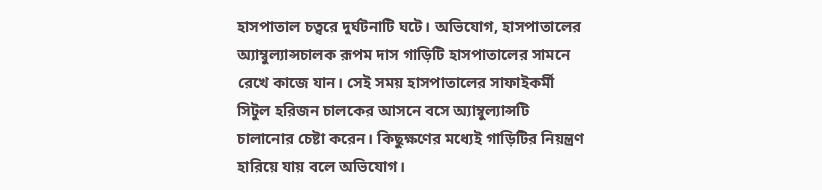হাসপাতাল চত্বরে দুর্ঘটনাটি ঘটে। অভিযোগ, হাসপাতালের অ্যাম্বুল্যান্সচালক রূপম দাস গাড়িটি হাসপাতালের সামনে রেখে কাজে যান। সেই সময় হাসপাতালের সাফাইকর্মী সিটুল হরিজন চালকের আসনে বসে অ্যাম্বুল্যান্সটি চালানোর চেষ্টা করেন। কিছুক্ষণের মধ্যেই গাড়িটির নিয়ন্ত্রণ হারিয়ে যায় বলে অভিযোগ।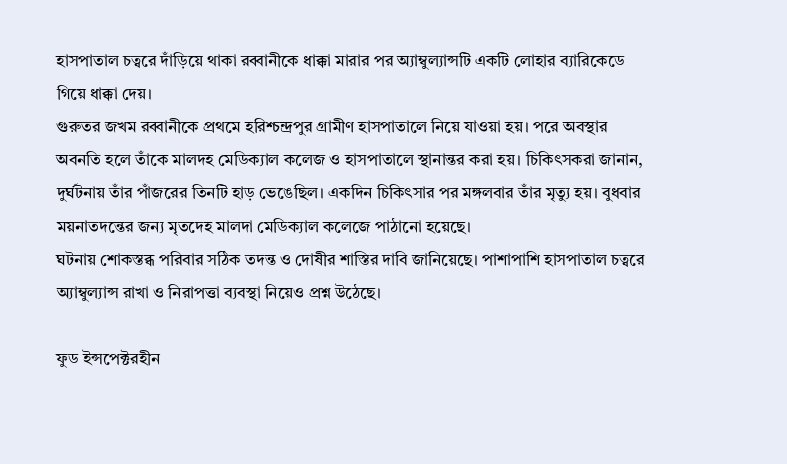হাসপাতাল চত্বরে দাঁড়িয়ে থাকা রব্বানীকে ধাক্কা মারার পর অ্যাম্বুল্যান্সটি একটি লোহার ব্যারিকেডে গিয়ে ধাক্কা দেয়।
গুরুতর জখম রব্বানীকে প্রথমে হরিশ্চন্দ্রপুর গ্রামীণ হাসপাতালে নিয়ে যাওয়া হয়। পরে অবস্থার অবনতি হলে তাঁকে মালদহ মেডিক্যাল কলেজ ও হাসপাতালে স্থানান্তর করা হয়। চিকিৎসকরা জানান, দুর্ঘটনায় তাঁর পাঁজরের তিনটি হাড় ভেঙেছিল। একদিন চিকিৎসার পর মঙ্গলবার তাঁর মৃত্যু হয়। বুধবার ময়নাতদন্তের জন্য মৃতদেহ মালদা মেডিক্যাল কলেজে পাঠানো হয়েছে।
ঘটনায় শোকস্তব্ধ পরিবার সঠিক তদন্ত ও দোষীর শাস্তির দাবি জানিয়েছে। পাশাপাশি হাসপাতাল চত্বরে অ্যাম্বুল্যান্স রাখা ও নিরাপত্তা ব্যবস্থা নিয়েও প্রশ্ন উঠেছে।

ফুড ইন্সপেক্টরহীন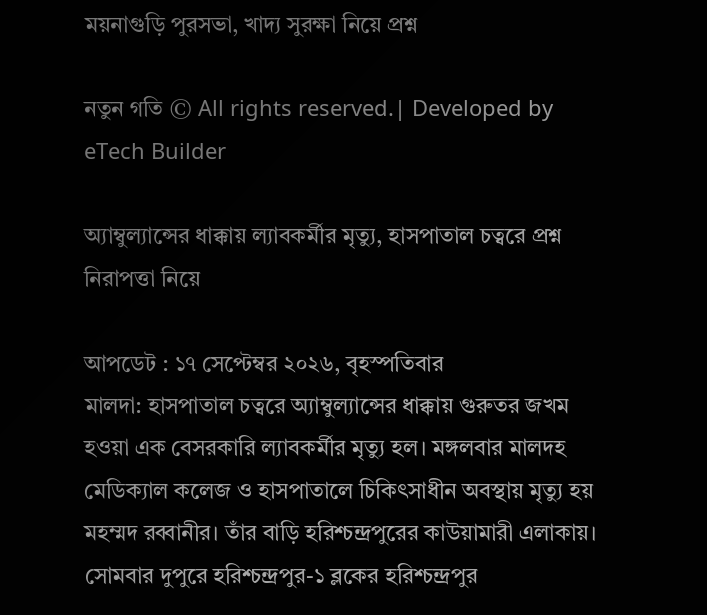ময়নাগুড়ি পুরসভা, খাদ্য সুরক্ষা নিয়ে প্রশ্ন

নতুন গতি © All rights reserved.| Developed by eTech Builder

অ্যাম্বুল্যান্সের ধাক্কায় ল্যাবকর্মীর মৃত্যু, হাসপাতাল চত্বরে প্রশ্ন নিরাপত্তা নিয়ে

আপডেট : ১৭ সেপ্টেম্বর ২০২৬, বৃহস্পতিবার
মালদা: হাসপাতাল চত্বরে অ্যাম্বুল্যান্সের ধাক্কায় গুরুতর জখম হওয়া এক বেসরকারি ল্যাবকর্মীর মৃত্যু হল। মঙ্গলবার মালদহ মেডিক্যাল কলেজ ও হাসপাতালে চিকিৎসাধীন অবস্থায় মৃত্যু হয় মহম্মদ রব্বানীর। তাঁর বাড়ি হরিশ্চন্দ্রপুরের কাউয়ামারী এলাকায়।
সোমবার দুপুরে হরিশ্চন্দ্রপুর-১ ব্লকের হরিশ্চন্দ্রপুর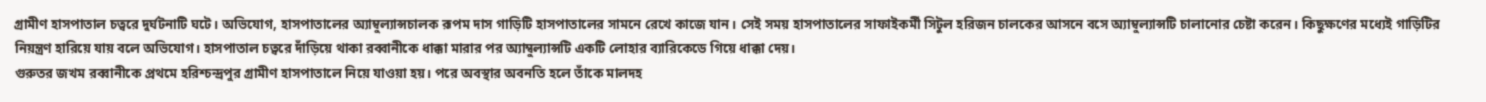গ্রামীণ হাসপাতাল চত্বরে দুর্ঘটনাটি ঘটে। অভিযোগ, হাসপাতালের অ্যাম্বুল্যান্সচালক রূপম দাস গাড়িটি হাসপাতালের সামনে রেখে কাজে যান। সেই সময় হাসপাতালের সাফাইকর্মী সিটুল হরিজন চালকের আসনে বসে অ্যাম্বুল্যান্সটি চালানোর চেষ্টা করেন। কিছুক্ষণের মধ্যেই গাড়িটির নিয়ন্ত্রণ হারিয়ে যায় বলে অভিযোগ। হাসপাতাল চত্বরে দাঁড়িয়ে থাকা রব্বানীকে ধাক্কা মারার পর অ্যাম্বুল্যান্সটি একটি লোহার ব্যারিকেডে গিয়ে ধাক্কা দেয়।
গুরুতর জখম রব্বানীকে প্রথমে হরিশ্চন্দ্রপুর গ্রামীণ হাসপাতালে নিয়ে যাওয়া হয়। পরে অবস্থার অবনতি হলে তাঁকে মালদহ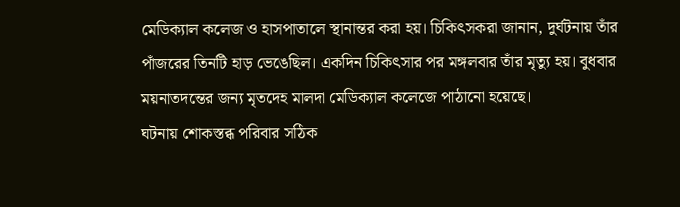মেডিক্যাল কলেজ ও হাসপাতালে স্থানান্তর করা হয়। চিকিৎসকরা জানান, দুর্ঘটনায় তাঁর পাঁজরের তিনটি হাড় ভেঙেছিল। একদিন চিকিৎসার পর মঙ্গলবার তাঁর মৃত্যু হয়। বুধবার ময়নাতদন্তের জন্য মৃতদেহ মালদা মেডিক্যাল কলেজে পাঠানো হয়েছে।
ঘটনায় শোকস্তব্ধ পরিবার সঠিক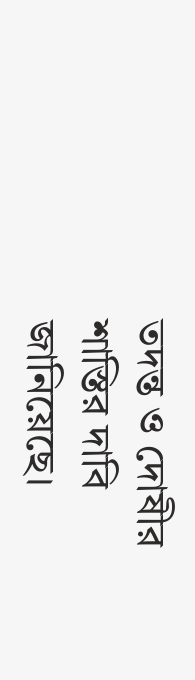তদন্ত ও দোষীর শাস্তির দাবি জানিয়েছে।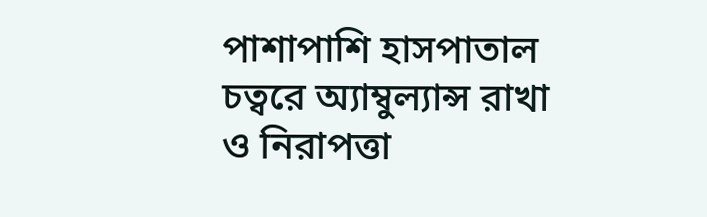পাশাপাশি হাসপাতাল চত্বরে অ্যাম্বুল্যান্স রাখা ও নিরাপত্তা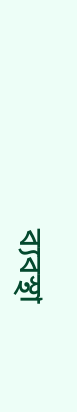ব্যবস্থা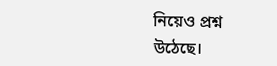নিয়েও প্রশ্ন উঠেছে।